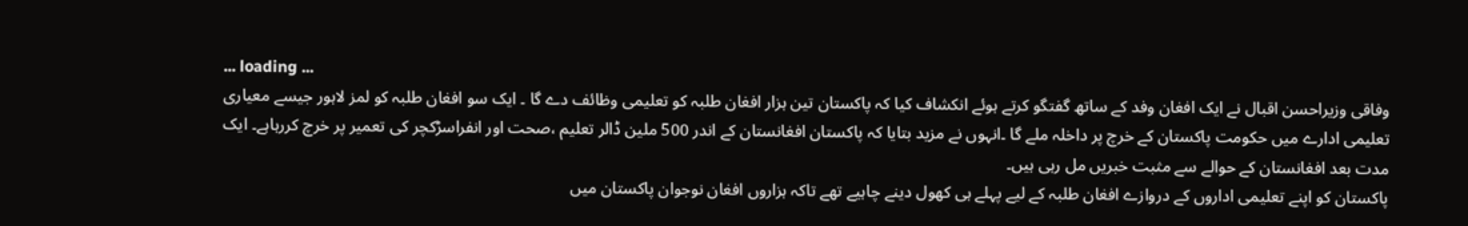... loading ...
وفاقی وزیراحسن اقبال نے ایک افغان وفد کے ساتھ گفتگو کرتے ہوئے انکشاف کیا کہ پاکستان تین ہزار افغان طلبہ کو تعلیمی وظائف دے گا ۔ ایک سو افغان طلبہ کو لمز لاہور جیسے معیاری تعلیمی ادارے میں حکومت پاکستان کے خرچ پر داخلہ ملے گا ۔انہوں نے مزید بتایا کہ پاکستان افغانستان کے اندر 500 ملین ڈالر تعلیم ،صحت اور انفراسڑکچر کی تعمیر پر خرچ کررہاہے۔ ایک مدت بعد افغانستان کے حوالے سے مثبت خبریں مل رہی ہیں۔
پاکستان کو اپنے تعلیمی اداروں کے دروازے افغان طلبہ کے لیے پہلے ہی کھول دینے چاہیے تھے تاکہ ہزاروں افغان نوجوان پاکستان میں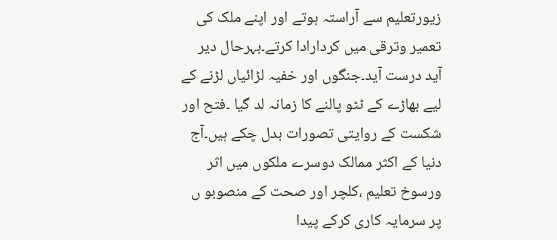زیورتعلیم سے آراستہ ہوتے اور اپنے ملک کی تعمیر وترقی میں کردارادا کرتے۔بہرحال دیر آید درست آید۔جنگوں اور خفیہ لڑائیاں لڑنے کے لیے بھاڑے کے ٹٹو پالنے کا زمانہ لد گیا ۔فتح اور شکست کے روایتی تصورات بدل چکے ہیں۔آج دنیا کے اکثر ممالک دوسرے ملکوں میں اثر ورسوخ تعلیم ،کلچر اور صحت کے منصوبو ں پر سرمایہ کاری کرکے پیدا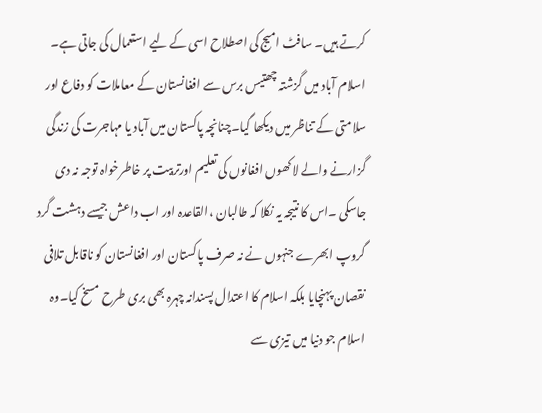کرتے ہیں۔ سافٹ امیج کی اصطلاح اسی کے لیے استعمال کی جاتی ہے۔
اسلام آباد میں گزشتہ چھتیس برس سے افغانستان کے معاملات کو دفاع اور سلامتی کے تناظر میں دیکھا گیا۔چنانچہ پاکستان میں آباد یا مہاجرت کی زندگی گزارنے والے لاکھوں افغانوں کی تعلیم اورتربیت پر خاطرخواہ توجہ نہ دی جاسکی ۔اس کا نتیجہ یہ نکلا کہ طالبان ،القاعدہ اور اب داعش جیسے دہشت گرد گروپ ابھرے جنہوں نے نہ صرف پاکستان اور افغانستان کو ناقابل تلافی نقصان پہنچایا بلکہ اسلام کا اعتدال پسندانہ چہرہ بھی بری طرح مسخ کیا۔وہ اسلام جو دنیا میں تیزی سے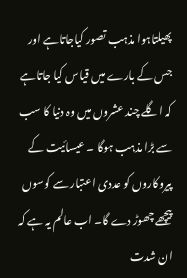پھیلتاہوا مذہب تصور کیاجاتاہے اور جس کے بارے میں قیاس کیا جاتاہے کہ اگلے چند عشروں میں وہ دنیا کا سب سے بڑا مذہب ہوگا ۔ عیسائیت کے پیروکاروں کو عددی اعتبار سے کوسوں پیچھے چھوڑ دے گا۔ اب عالم یہ ہے کہ ان شدت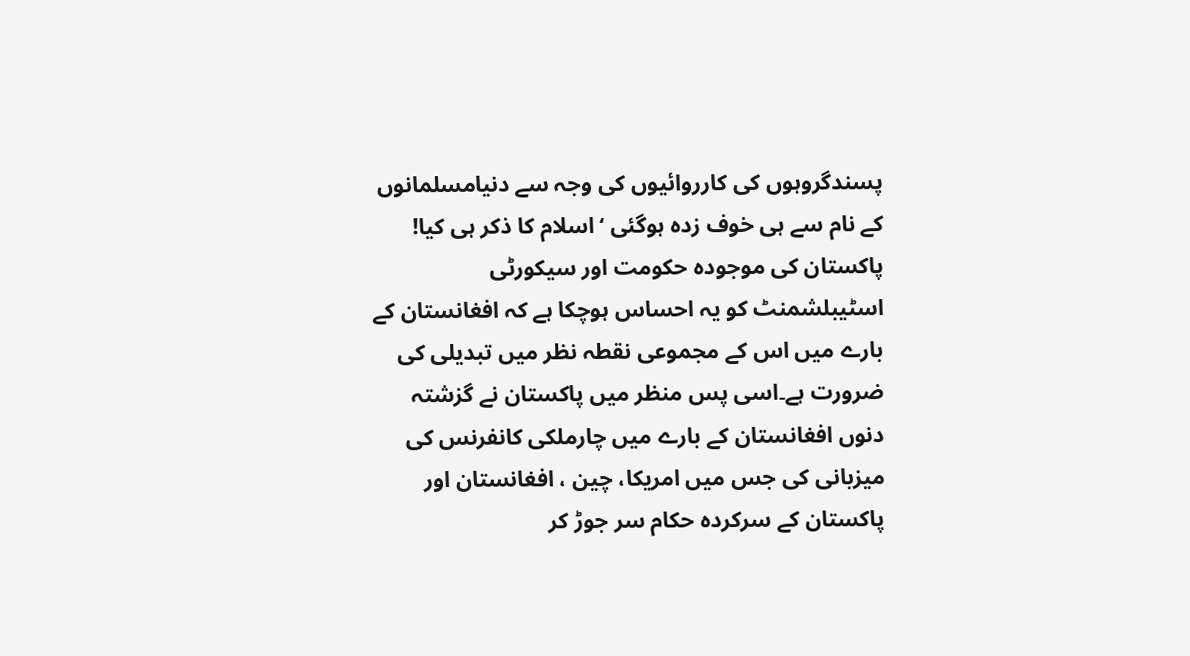پسندگروہوں کی کارروائیوں کی وجہ سے دنیامسلمانوں کے نام سے ہی خوف زدہ ہوگئی ‘اسلام کا ذکر ہی کیا!
پاکستان کی موجودہ حکومت اور سیکورٹی اسٹیبلشمنٹ کو یہ احساس ہوچکا ہے کہ افغانستان کے بارے میں اس کے مجموعی نقطہ نظر میں تبدیلی کی ضرورت ہے۔اسی پس منظر میں پاکستان نے گزشتہ دنوں افغانستان کے بارے میں چارملکی کانفرنس کی میزبانی کی جس میں امریکا، چین ، افغانستان اور پاکستان کے سرکردہ حکام سر جوڑ کر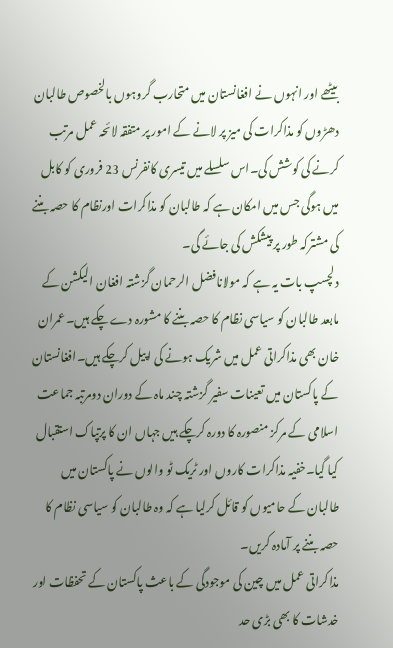بیٹھے اور انہوں نے افغانستان میں متحارب گروہوں بالخصوص طالبان دھڑوں کو مذاکرات کی میز پر لانے کے امور پر متفقہ لائحہ عمل مرتب کرنے کی کوشش کی۔اس سلسلے میں تیسری کانفرنس 23 فروری کو کابل میں ہوگی جس میں امکان ہے کہ طالبان کو مذاکرات اورنظام کا حصہ بننے کی مشترکہ طور پر پیشکش کی جائے گی۔
دلچسپ بات یہ ہے کہ مولانافضل الرحمان گزشتہ افغان الیکشن کے مابعد طالبان کو سیاسی نظام کا حصہ بننے کا مشورہ دے چکے ہیں۔عمران خان بھی مذاکراتی عمل میں شریک ہونے کی اپیل کرچکے ہیں۔افغانستان کے پاکستان میں تعینات سفیر گزشتہ چند ماہ کے دوران دومرتبہ جماعت اسلامی کے مرکز منصورہ کا دورہ کرچکے ہیں جہاں ان کا پرتپاک استقبال کیا گیا۔خفیہ مذاکرات کاروں اور ٹریک ٹو والوں نے پاکستان میں طالبان کے حامیوں کو قائل کرلیا ہے کہ وہ طالبان کو سیاسی نظام کا حصہ بننے پر آمادہ کریں۔
مذاکراتی عمل میں چین کی موجودگی کے باعث پاکستان کے تحفظات اور خدشات کا بھی بڑی حد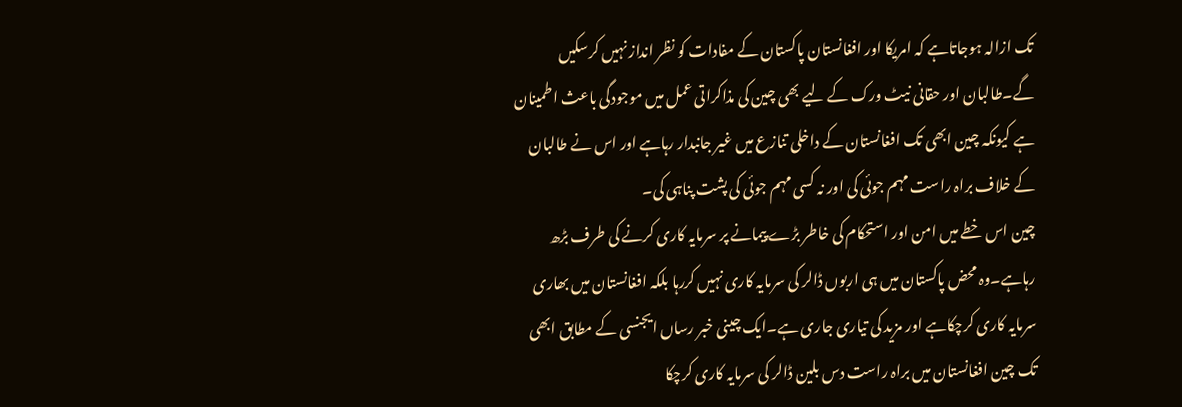تک ازالہ ہوجاتاہے کہ امریکا اور افغانستان پاکستان کے مفادات کو نظر انداز نہیں کرسکیں گے۔طالبان اور حقانی نیٹ ورک کے لیے بھی چین کی مذاکراتی عمل میں موجودگی باعث اطمینان ہے کیونکہ چین ابھی تک افغانستان کے داخلی تنازع میں غیر جانبدار رہاہے اور اس نے طالبان کے خلاف براہ راست مہم جوئی کی اور نہ کسی مہم جوئی کی پشت پناہی کی۔
چین اس خطے میں امن اور استحکام کی خاطر بڑے پیمانے پر سرمایہ کاری کرنے کی طرف بڑھ رہاہے۔وہ محض پاکستان میں ہی اربوں ڈالر کی سرمایہ کاری نہیں کررہا بلکہ افغانستان میں بھاری سرمایہ کاری کرچکاہے اور مزید کی تیاری جاری ہے۔ایک چینی خبر رساں ایجنسی کے مطابق ابھی تک چین افغانستان میں براہ راست دس بلین ڈالر کی سرمایہ کاری کرچکا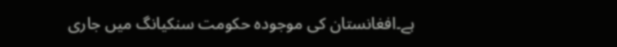ہے۔افغانستان کی موجودہ حکومت سنکیانگ میں جاری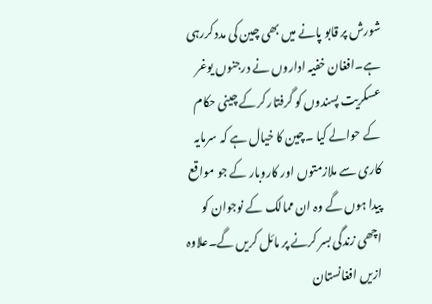شورش پر قابو پانے میں بھی چین کی مدد کررہی ہے۔افغان خفیہ اداروں نے درجنوں یوغر عسکریت پسندوں کو گرفتار کرکے چینی حکام کے حوالے کیا ۔چین کا خیال ہے کہ سرمایہ کاری سے ملازمتوں اور کاروبار کے جو مواقع پیدا ہوں گے وہ ان ممالک کے نوجوان کو اچھی زندگی بسر کرنے پر مائل کریں گے۔علاوہ ازیں افغانستان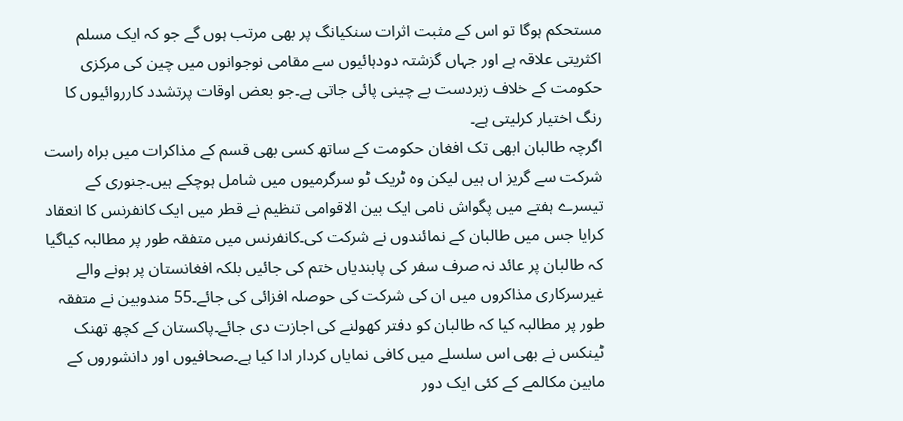مستحکم ہوگا تو اس کے مثبت اثرات سنکیانگ پر بھی مرتب ہوں گے جو کہ ایک مسلم اکثریتی علاقہ ہے اور جہاں گزشتہ دودہائیوں سے مقامی نوجوانوں میں چین کی مرکزی حکومت کے خلاف زبردست بے چینی پائی جاتی ہے۔جو بعض اوقات پرتشدد کارروائیوں کا رنگ اختیار کرلیتی ہے۔
اگرچہ طالبان ابھی تک افغان حکومت کے ساتھ کسی بھی قسم کے مذاکرات میں براہ راست شرکت سے گریز اں ہیں لیکن وہ ٹریک ٹو سرگرمیوں میں شامل ہوچکے ہیں۔جنوری کے تیسرے ہفتے میں پگواش نامی ایک بین الاقوامی تنظیم نے قطر میں ایک کانفرنس کا انعقاد کرایا جس میں طالبان کے نمائندوں نے شرکت کی۔کانفرنس میں متفقہ طور پر مطالبہ کیاگیا کہ طالبان پر عائد نہ صرف سفر کی پابندیاں ختم کی جائیں بلکہ افغانستان پر ہونے والے غیرسرکاری مذاکروں میں ان کی شرکت کی حوصلہ افزائی کی جائے۔55 مندوبین نے متفقہ طور پر مطالبہ کیا کہ طالبان کو دفتر کھولنے کی اجازت دی جائے۔پاکستان کے کچھ تھنک ٹینکس نے بھی اس سلسلے میں کافی نمایاں کردار ادا کیا ہے۔صحافیوں اور دانشوروں کے مابین مکالمے کے کئی ایک دور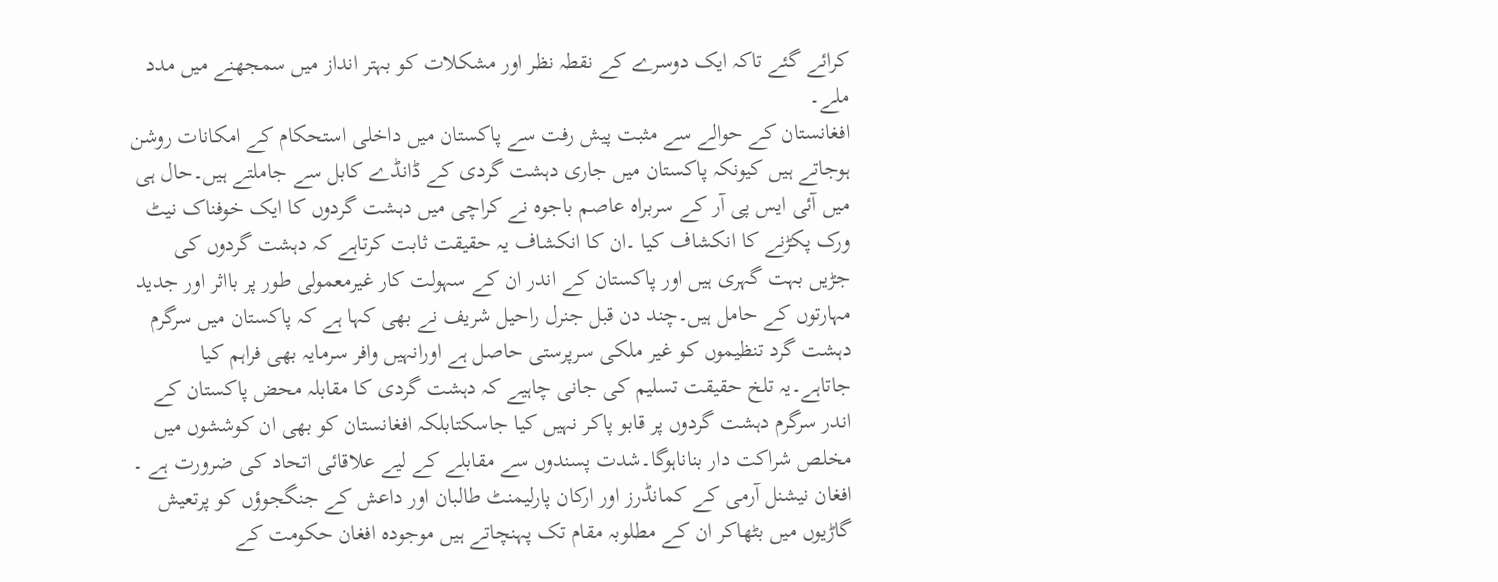کرائے گئے تاکہ ایک دوسرے کے نقطہ نظر اور مشکلات کو بہتر انداز میں سمجھنے میں مدد ملے۔
افغانستان کے حوالے سے مثبت پیش رفت سے پاکستان میں داخلی استحکام کے امکانات روشن ہوجاتے ہیں کیونکہ پاکستان میں جاری دہشت گردی کے ڈانڈے کابل سے جاملتے ہیں۔حال ہی میں آئی ایس پی آر کے سربراہ عاصم باجوہ نے کراچی میں دہشت گردوں کا ایک خوفناک نیٹ ورک پکڑنے کا انکشاف کیا ۔ان کا انکشاف یہ حقیقت ثابت کرتاہے کہ دہشت گردوں کی جڑیں بہت گہری ہیں اور پاکستان کے اندر ان کے سہولت کار غیرمعمولی طور پر بااثر اور جدید مہارتوں کے حامل ہیں۔چند دن قبل جنرل راحیل شریف نے بھی کہا ہے کہ پاکستان میں سرگرم دہشت گرد تنظیموں کو غیر ملکی سرپرستی حاصل ہے اورانہیں وافر سرمایہ بھی فراہم کیا جاتاہے۔یہ تلخ حقیقت تسلیم کی جانی چاہیے کہ دہشت گردی کا مقابلہ محض پاکستان کے اندر سرگرم دہشت گردوں پر قابو پاکر نہیں کیا جاسکتابلکہ افغانستان کو بھی ان کوششوں میں مخلص شراکت دار بناناہوگا۔شدت پسندوں سے مقابلے کے لیے علاقائی اتحاد کی ضرورت ہے ۔
افغان نیشنل آرمی کے کمانڈرز اور ارکان پارلیمنٹ طالبان اور داعش کے جنگجوؤں کو پرتعیش گاڑیوں میں بٹھاکر ان کے مطلوبہ مقام تک پہنچاتے ہیں موجودہ افغان حکومت کے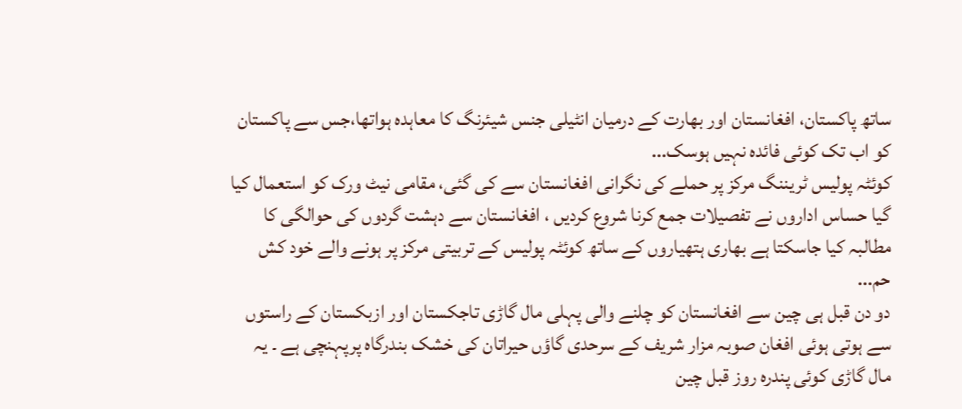ساتھ پاکستان، افغانستان اور بھارت کے درمیان انٹیلی جنس شیئرنگ کا معاہدہ ہواتھا،جس سے پاکستان کو اب تک کوئی فائدہ نہیں ہوسک...
کوئٹہ پولیس ٹریننگ مرکز پر حملے کی نگرانی افغانستان سے کی گئی، مقامی نیٹ ورک کو استعمال کیا گیا حساس اداروں نے تفصیلات جمع کرنا شروع کردیں ، افغانستان سے دہشت گردوں کی حوالگی کا مطالبہ کیا جاسکتا ہے بھاری ہتھیاروں کے ساتھ کوئٹہ پولیس کے تربیتی مرکز پر ہونے والے خود کش حم...
دو دن قبل ہی چین سے افغانستان کو چلنے والی پہلی مال گاڑی تاجکستان اور ازبکستان کے راستوں سے ہوتی ہوئی افغان صوبہ مزار شریف کے سرحدی گاؤں حیراتان کی خشک بندرگاہ پرپہنچی ہے ۔ یہ مال گاڑی کوئی پندرہ روز قبل چین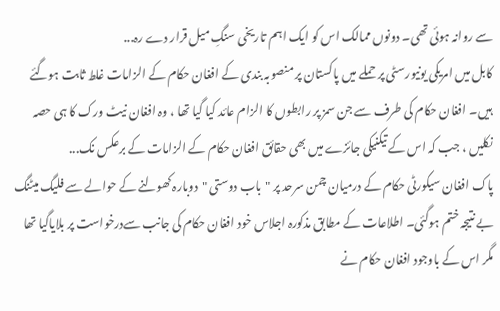سے روانہ ہوئی تھی۔ دونوں ممالک اس کو ایک اہم تاریخی سنگِ میل قرار دے رہ...
کابل میں امریکی یونیورسٹی پر حملے میں پاکستان پر منصوبہ بندی کے افغان حکام کے الزامات غلط ثابت ہوگئے ہیں۔ افغان حکام کی طرف سے جن سمز پر رابطوں کا الزام عائد کیا گیا تھا ، وہ افغان نیٹ ورک کا ہی حصہ نکلیں ، جب کہ اس کے تیکنیکی جائزے میں بھی حقائق افغان حکام کے الزامات کے برعکس نک...
پاک افغان سیکورٹی حکام کے درمیان چمن سرحد پر "باب دوستی "دوبارہ کھولنے کے حوالے سے فلیگ میٹنگ بے نتیجہ ختم ہوگئی۔ اطلاعات کے مطابق مذکورہ اجلاس خود افغان حکام کی جانب سےدرخواست پر بلایاگیا تھا مگر اس کے باوجود افغان حکام نے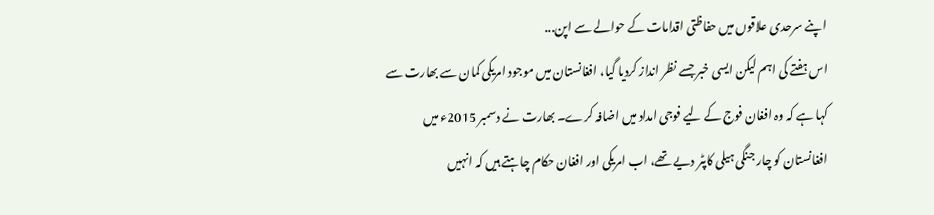اپنے سرحدی علاقوں میں حفاظتی اقدامات کے حوالے سے اپن...
اس ہفتے کی اہم لیکن ایسی خبر جسے نظر انداز کردیا گیا، افغانستان میں موجود امریکی کمان سے بھارت سے کہا ہے کہ وہ افغان فوج کے لیے فوجی امداد میں اضافہ کرے۔ بھارت نے دسمبر 2015ء میں افغانستان کو چار جنگی ہیلی کاپٹر دیے تھے، اب امریکی اور افغان حکام چاہتے ہیں کہ انہیں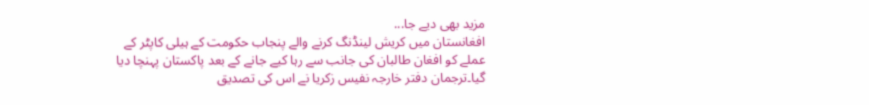مزید بھی دیے جا...
افغانستان میں کریش لینڈنگ کرنے والے پنجاب حکومت کے ہیلی کاپٹر کے عملے کو افغان طالبان کی جانب سے رہا کیے جانے کے بعد پاکستان پہنچا دیا گیا۔ترجمان دفتر خارجہ نفیس زکریا نے اس کی تصدیق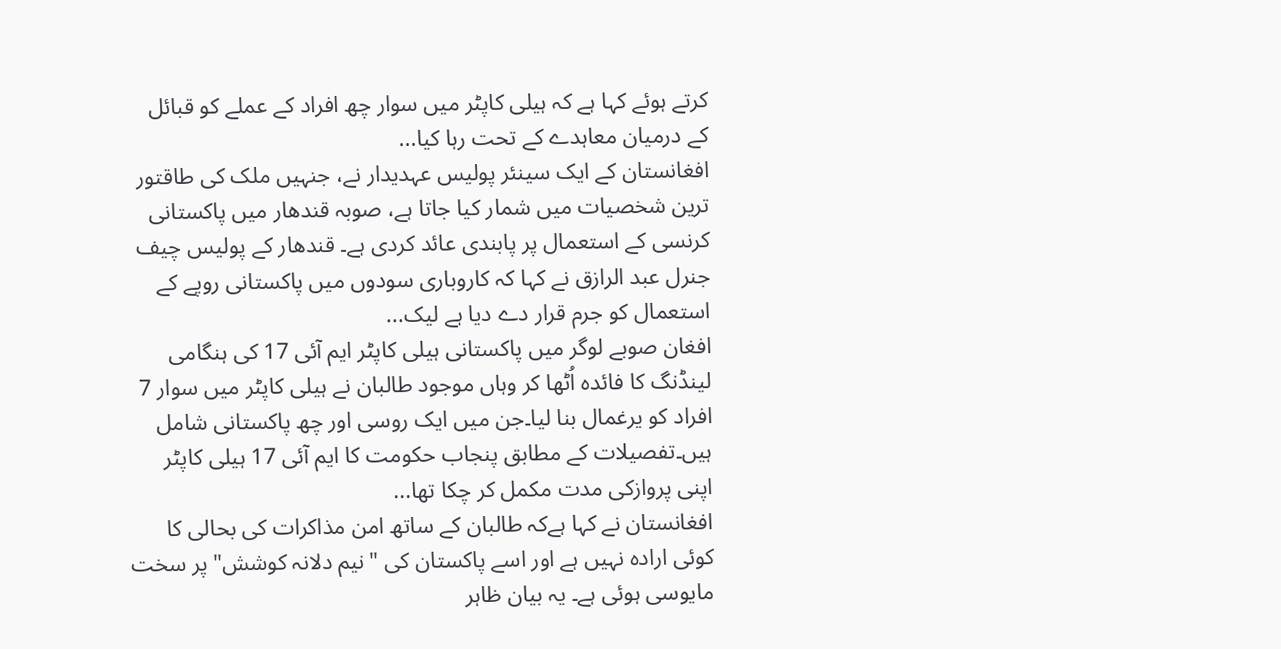کرتے ہوئے کہا ہے کہ ہیلی کاپٹر میں سوار چھ افراد کے عملے کو قبائل کے درمیان معاہدے کے تحت رہا کیا...
افغانستان کے ایک سینئر پولیس عہدیدار نے، جنہیں ملک کی طاقتور ترین شخصیات میں شمار کیا جاتا ہے، صوبہ قندھار میں پاکستانی کرنسی کے استعمال پر پابندی عائد کردی ہے۔ قندھار کے پولیس چیف جنرل عبد الرازق نے کہا کہ کاروباری سودوں میں پاکستانی روپے کے استعمال کو جرم قرار دے دیا ہے لیک...
افغان صوبے لوگر میں پاکستانی ہیلی کاپٹر ایم آئی 17 کی ہنگامی لینڈنگ کا فائدہ اُٹھا کر وہاں موجود طالبان نے ہیلی کاپٹر میں سوار 7 افراد کو یرغمال بنا لیا۔جن میں ایک روسی اور چھ پاکستانی شامل ہیں۔تفصیلات کے مطابق پنجاب حکومت کا ایم آئی 17 ہیلی کاپٹر اپنی پروازکی مدت مکمل کر چکا تھا...
افغانستان نے کہا ہےکہ طالبان کے ساتھ امن مذاکرات کی بحالی کا کوئی ارادہ نہیں ہے اور اسے پاکستان کی "نیم دلانہ کوشش" پر سخت مایوسی ہوئی ہے۔ یہ بیان ظاہر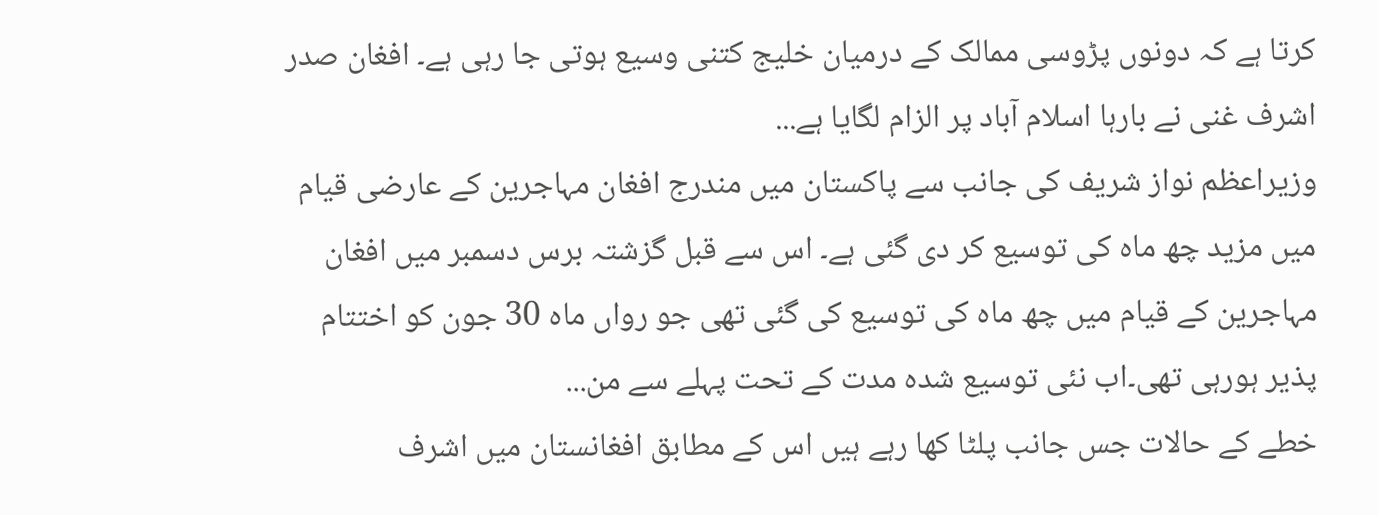کرتا ہے کہ دونوں پڑوسی ممالک کے درمیان خلیج کتنی وسیع ہوتی جا رہی ہے۔ افغان صدر اشرف غنی نے بارہا اسلام آباد پر الزام لگایا ہے...
وزیراعظم نواز شریف کی جانب سے پاکستان میں مندرج افغان مہاجرین کے عارضی قیام میں مزید چھ ماہ کی توسیع کر دی گئی ہے۔ اس سے قبل گزشتہ برس دسمبر میں افغان مہاجرین کے قیام میں چھ ماہ کی توسیع کی گئی تھی جو رواں ماہ 30 جون کو اختتام پذیر ہورہی تھی۔اب نئی توسیع شدہ مدت کے تحت پہلے سے من...
خطے کے حالات جس جانب پلٹا کھا رہے ہیں اس کے مطابق افغانستان میں اشرف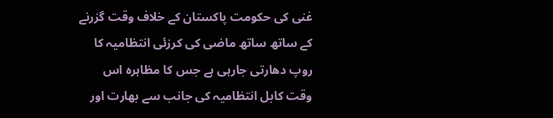غنی کی حکومت پاکستان کے خلاف وقت گزرنے کے ساتھ ساتھ ماضی کی کرزئی انتظامیہ کا روپ دھارتی جارہی ہے جس کا مظاہرہ اس وقت کابل انتظامیہ کی جانب سے بھارت اور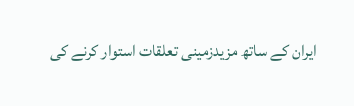ایران کے ساتھ مزیدزمینی تعلقات استوار کرنے کی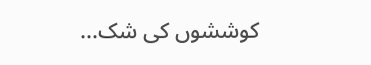کوششوں کی شک...